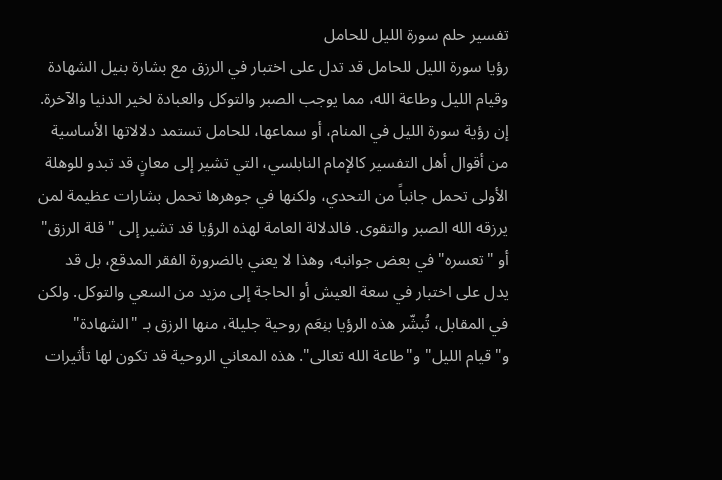تفسير حلم سورة الليل للحامل
رؤيا سورة الليل للحامل قد تدل على اختبار في الرزق مع بشارة بنيل الشهادة وقيام الليل وطاعة الله، مما يوجب الصبر والتوكل والعبادة لخير الدنيا والآخرة.
إن رؤية سورة الليل في المنام، أو سماعها، للحامل تستمد دلالاتها الأساسية من أقوال أهل التفسير كالإمام النابلسي، التي تشير إلى معانٍ قد تبدو للوهلة الأولى تحمل جانباً من التحدي، ولكنها في جوهرها تحمل بشارات عظيمة لمن يرزقه الله الصبر والتقوى. فالدلالة العامة لهذه الرؤيا قد تشير إلى "قلة الرزق" أو "تعسره" في بعض جوانبه، وهذا لا يعني بالضرورة الفقر المدقع، بل قد يدل على اختبار في سعة العيش أو الحاجة إلى مزيد من السعي والتوكل. ولكن في المقابل، تُبشّر هذه الرؤيا بنِعَم روحية جليلة، منها الرزق بـ "الشهادة" و"قيام الليل" و"طاعة الله تعالى". هذه المعاني الروحية قد تكون لها تأثيرات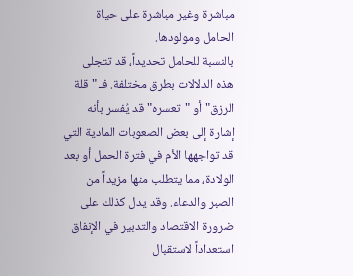مباشرة وغير مباشرة على حياة الحامل ومولودها.
بالنسبة للحامل تحديداً، قد تتجلى هذه الدلالات بطرق مختلفة. فـ "قلة الرزق" أو "تعسره" قد يُفسر بأنه إشارة إلى بعض الصعوبات المادية التي قد تواجهها الأم في فترة الحمل أو بعد الولادة، مما يتطلب منها مزيداً من الصبر والدعاء. وقد يدل كذلك على ضرورة الاقتصاد والتدبير في الإنفاق استعداداً لاستقبال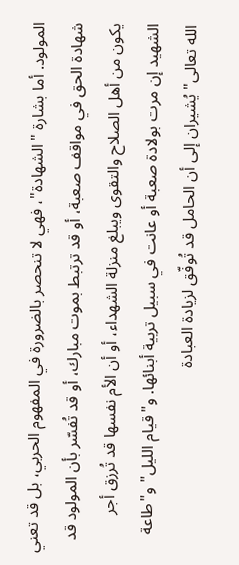المولود. أما بشارة "الشهادة"، فهي لا تنحصر بالضرورة في المفهوم الحربي، بل قد تعني شهادة الحق في مواقف صعبة، أو قد ترتبط بموت مبارك، أو قد تُفسّر بأن المولود قد يكون من أهل الصلاح والتقوى ويبلغ منزلة الشهداء، أو أن الأم نفسها قد تُرزق أجر الشهيد إن مرت بولادة صعبة أو عانت في سبيل تربية أبنائها. و"قيام الليل" و"طاعة الله تعالى" يُشيران إلى أن الحامل قد تُوفّق لزيادة العبادة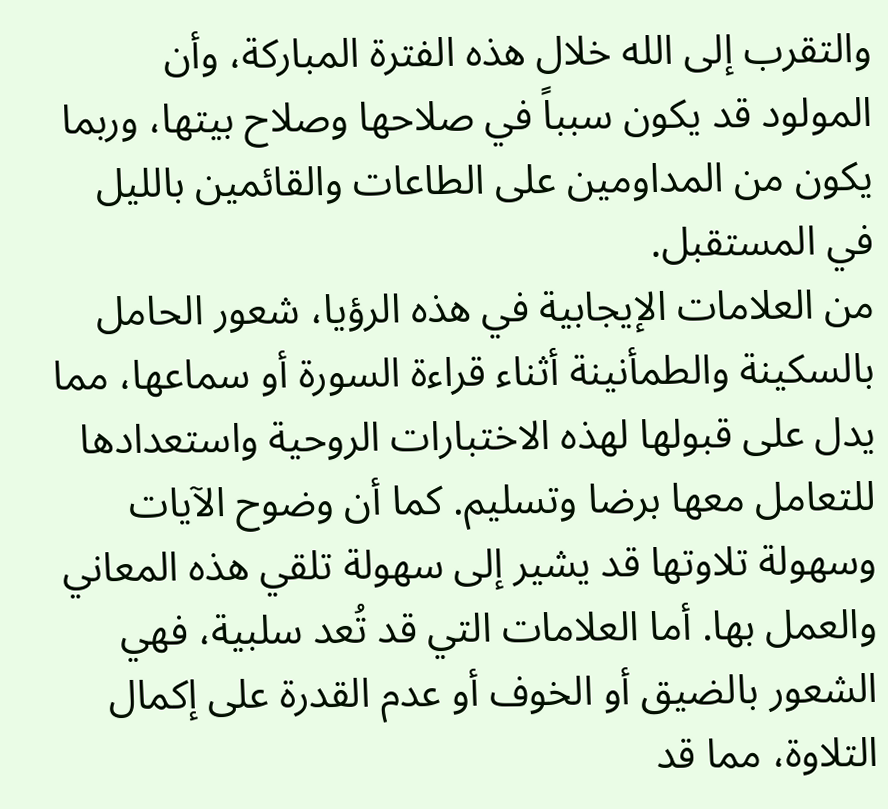والتقرب إلى الله خلال هذه الفترة المباركة، وأن المولود قد يكون سبباً في صلاحها وصلاح بيتها، وربما يكون من المداومين على الطاعات والقائمين بالليل في المستقبل.
من العلامات الإيجابية في هذه الرؤيا، شعور الحامل بالسكينة والطمأنينة أثناء قراءة السورة أو سماعها، مما يدل على قبولها لهذه الاختبارات الروحية واستعدادها للتعامل معها برضا وتسليم. كما أن وضوح الآيات وسهولة تلاوتها قد يشير إلى سهولة تلقي هذه المعاني والعمل بها. أما العلامات التي قد تُعد سلبية، فهي الشعور بالضيق أو الخوف أو عدم القدرة على إكمال التلاوة، مما قد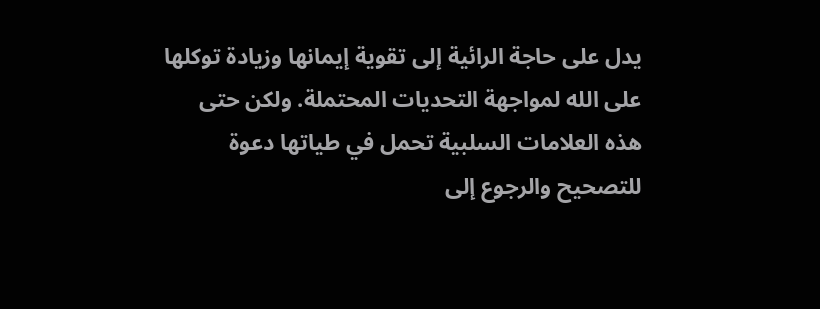يدل على حاجة الرائية إلى تقوية إيمانها وزيادة توكلها على الله لمواجهة التحديات المحتملة. ولكن حتى هذه العلامات السلبية تحمل في طياتها دعوة للتصحيح والرجوع إلى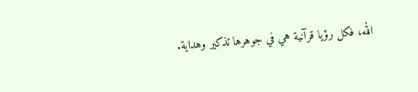الله، فكل رؤيا قرآنية هي في جوهرها تذكير وهداية.